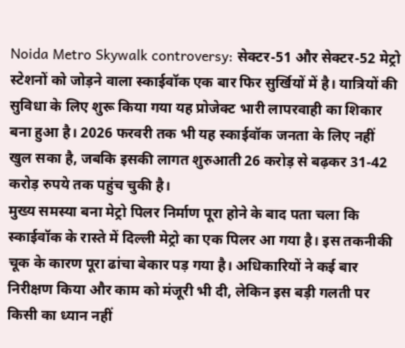Noida Metro Skywalk controversy: सेक्टर-51 और सेक्टर-52 मेट्रो स्टेशनों को जोड़ने वाला स्काईवॉक एक बार फिर सुर्खियों में है। यात्रियों की सुविधा के लिए शुरू किया गया यह प्रोजेक्ट भारी लापरवाही का शिकार बना हुआ है। 2026 फरवरी तक भी यह स्काईवॉक जनता के लिए नहीं खुल सका है, जबकि इसकी लागत शुरुआती 26 करोड़ से बढ़कर 31-42 करोड़ रुपये तक पहुंच चुकी है।
मुख्य समस्या बना मेट्रो पिलर निर्माण पूरा होने के बाद पता चला कि स्काईवॉक के रास्ते में दिल्ली मेट्रो का एक पिलर आ गया है। इस तकनीकी चूक के कारण पूरा ढांचा बेकार पड़ गया है। अधिकारियों ने कई बार निरीक्षण किया और काम को मंजूरी भी दी, लेकिन इस बड़ी गलती पर किसी का ध्यान नहीं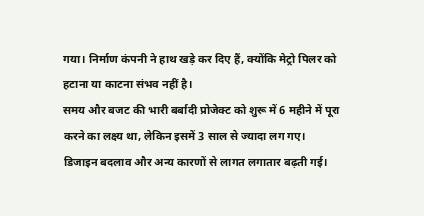गया। निर्माण कंपनी ने हाथ खड़े कर दिए हैं, क्योंकि मेट्रो पिलर को हटाना या काटना संभव नहीं है।
समय और बजट की भारी बर्बादी प्रोजेक्ट को शुरू में 6 महीने में पूरा करने का लक्ष्य था, लेकिन इसमें 3 साल से ज्यादा लग गए। डिजाइन बदलाव और अन्य कारणों से लागत लगातार बढ़ती गई।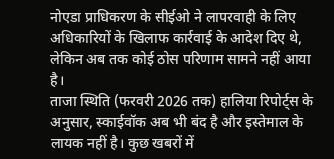नोएडा प्राधिकरण के सीईओ ने लापरवाही के लिए अधिकारियों के खिलाफ कार्रवाई के आदेश दिए थे, लेकिन अब तक कोई ठोस परिणाम सामने नहीं आया है।
ताजा स्थिति (फरवरी 2026 तक) हालिया रिपोर्ट्स के अनुसार, स्काईवॉक अब भी बंद है और इस्तेमाल के लायक नहीं है। कुछ खबरों में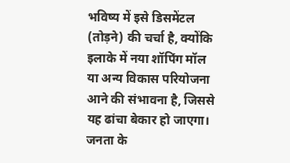भविष्य में इसे डिसमेंटल (तोड़ने) की चर्चा है, क्योंकि इलाके में नया शॉपिंग मॉल या अन्य विकास परियोजना आने की संभावना है, जिससे यह ढांचा बेकार हो जाएगा। जनता के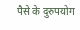पैसे के दुरुपयोग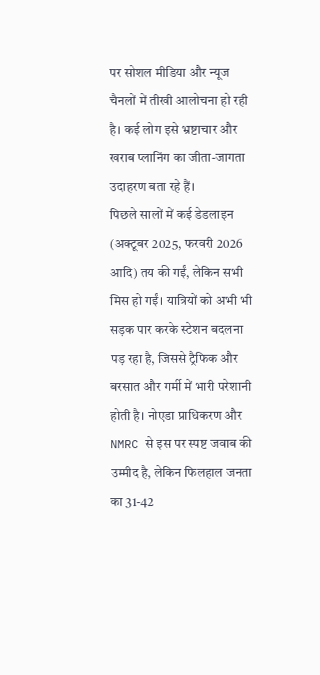पर सोशल मीडिया और न्यूज चैनलों में तीखी आलोचना हो रही है। कई लोग इसे भ्रष्टाचार और खराब प्लानिंग का जीता-जागता उदाहरण बता रहे हैं।
पिछले सालों में कई डेडलाइन (अक्टूबर 2025, फरवरी 2026 आदि) तय की गईं, लेकिन सभी मिस हो गईं। यात्रियों को अभी भी सड़क पार करके स्टेशन बदलना पड़ रहा है, जिससे ट्रैफिक और बरसात और गर्मी में भारी परेशानी होती है। नोएडा प्राधिकरण और NMRC से इस पर स्पष्ट जवाब की उम्मीद है, लेकिन फिलहाल जनता का 31-42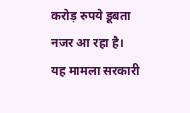करोड़ रुपये डूबता नजर आ रहा है। यह मामला सरकारी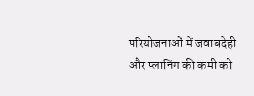परियोजनाओं में जवाबदेही और प्लानिंग की कमी को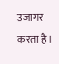उजागर करता है।